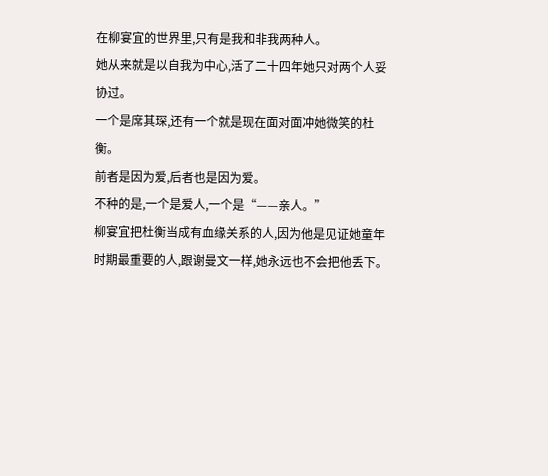在柳宴宜的世界里,只有是我和非我两种人。
她从来就是以自我为中心,活了二十四年她只对两个人妥协过。
一个是席其琛,还有一个就是现在面对面冲她微笑的杜衡。
前者是因为爱,后者也是因为爱。
不种的是,一个是爱人,一个是“——亲人。”
柳宴宜把杜衡当成有血缘关系的人,因为他是见证她童年时期最重要的人,跟谢曼文一样,她永远也不会把他丢下。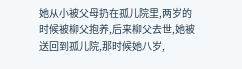她从小被父母扔在孤儿院里,两岁的时候被柳父抱养,后来柳父去世,她被送回到孤儿院,那时候她八岁,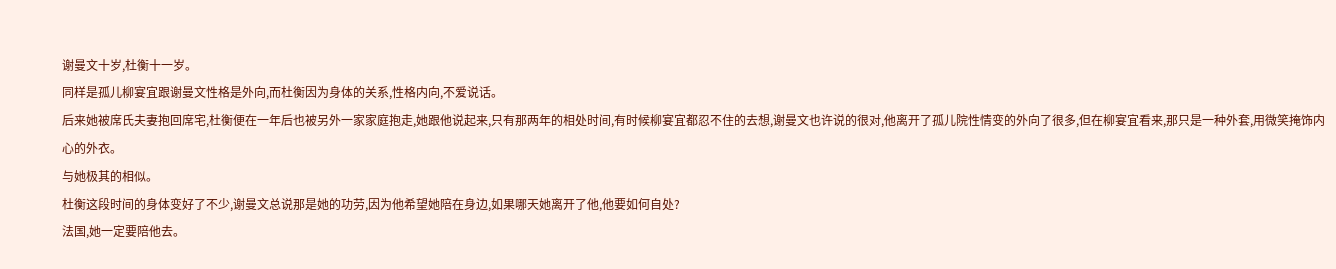谢曼文十岁,杜衡十一岁。
同样是孤儿柳宴宜跟谢曼文性格是外向,而杜衡因为身体的关系,性格内向,不爱说话。
后来她被席氏夫妻抱回席宅,杜衡便在一年后也被另外一家家庭抱走,她跟他说起来,只有那两年的相处时间,有时候柳宴宜都忍不住的去想,谢曼文也许说的很对,他离开了孤儿院性情变的外向了很多,但在柳宴宜看来,那只是一种外套,用微笑掩饰内心的外衣。
与她极其的相似。
杜衡这段时间的身体变好了不少,谢曼文总说那是她的功劳,因为他希望她陪在身边,如果哪天她离开了他,他要如何自处?
法国,她一定要陪他去。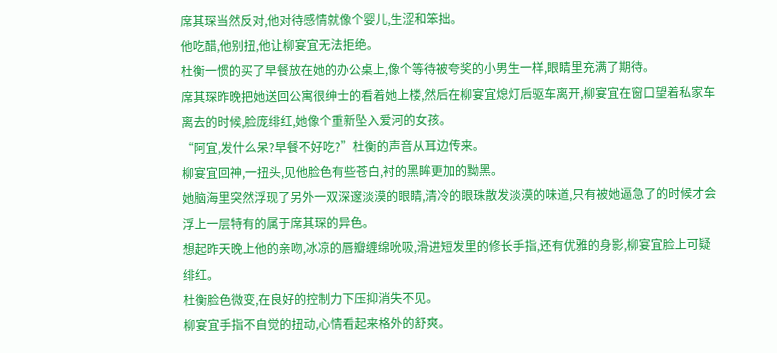席其琛当然反对,他对待感情就像个婴儿,生涩和笨拙。
他吃醋,他别扭,他让柳宴宜无法拒绝。
杜衡一惯的买了早餐放在她的办公桌上,像个等待被夸奖的小男生一样,眼睛里充满了期待。
席其琛昨晚把她送回公寓很绅士的看着她上楼,然后在柳宴宜熄灯后驱车离开,柳宴宜在窗口望着私家车离去的时候,脸庞绯红,她像个重新坠入爱河的女孩。
“阿宜,发什么呆?早餐不好吃?”杜衡的声音从耳边传来。
柳宴宜回神,一扭头,见他脸色有些苍白,衬的黑眸更加的黝黑。
她脑海里突然浮现了另外一双深邃淡漠的眼睛,清冷的眼珠散发淡漠的味道,只有被她逼急了的时候才会浮上一层特有的属于席其琛的异色。
想起昨天晚上他的亲吻,冰凉的唇瓣缠绵吮吸,滑进短发里的修长手指,还有优雅的身影,柳宴宜脸上可疑绯红。
杜衡脸色微变,在良好的控制力下压抑消失不见。
柳宴宜手指不自觉的扭动,心情看起来格外的舒爽。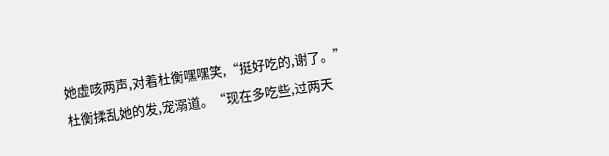她虚咳两声,对着杜衡嘿嘿笑,“挺好吃的,谢了。”
杜衡揉乱她的发,宠溺道。“现在多吃些,过两天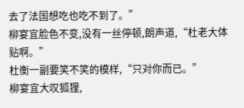去了法国想吃也吃不到了。”
柳宴宜脸色不变,没有一丝停顿,朗声道,“杜老大体贴啊。”
杜衡一副要笑不笑的模样,“只对你而已。”
柳宴宜大叹狐狸,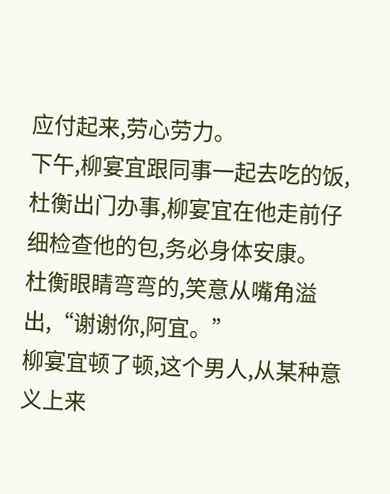应付起来,劳心劳力。
下午,柳宴宜跟同事一起去吃的饭,杜衡出门办事,柳宴宜在他走前仔细检查他的包,务必身体安康。
杜衡眼睛弯弯的,笑意从嘴角溢出,“谢谢你,阿宜。”
柳宴宜顿了顿,这个男人,从某种意义上来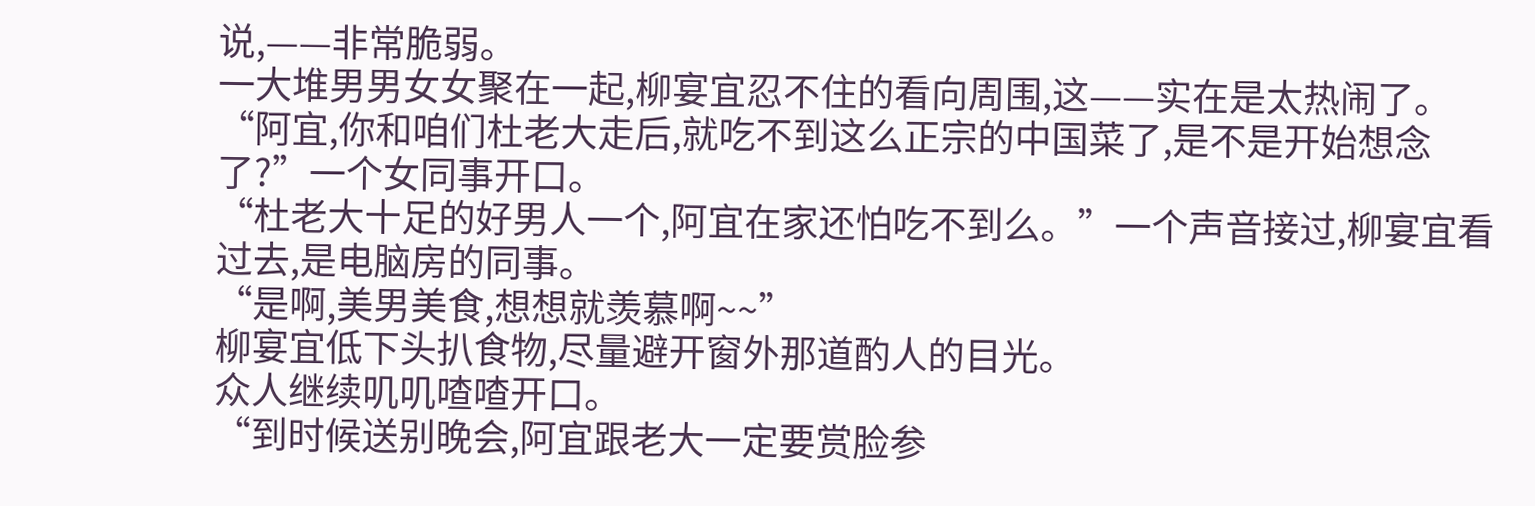说,——非常脆弱。
一大堆男男女女聚在一起,柳宴宜忍不住的看向周围,这——实在是太热闹了。
“阿宜,你和咱们杜老大走后,就吃不到这么正宗的中国菜了,是不是开始想念了?”一个女同事开口。
“杜老大十足的好男人一个,阿宜在家还怕吃不到么。”一个声音接过,柳宴宜看过去,是电脑房的同事。
“是啊,美男美食,想想就羡慕啊~~”
柳宴宜低下头扒食物,尽量避开窗外那道酌人的目光。
众人继续叽叽喳喳开口。
“到时候送别晚会,阿宜跟老大一定要赏脸参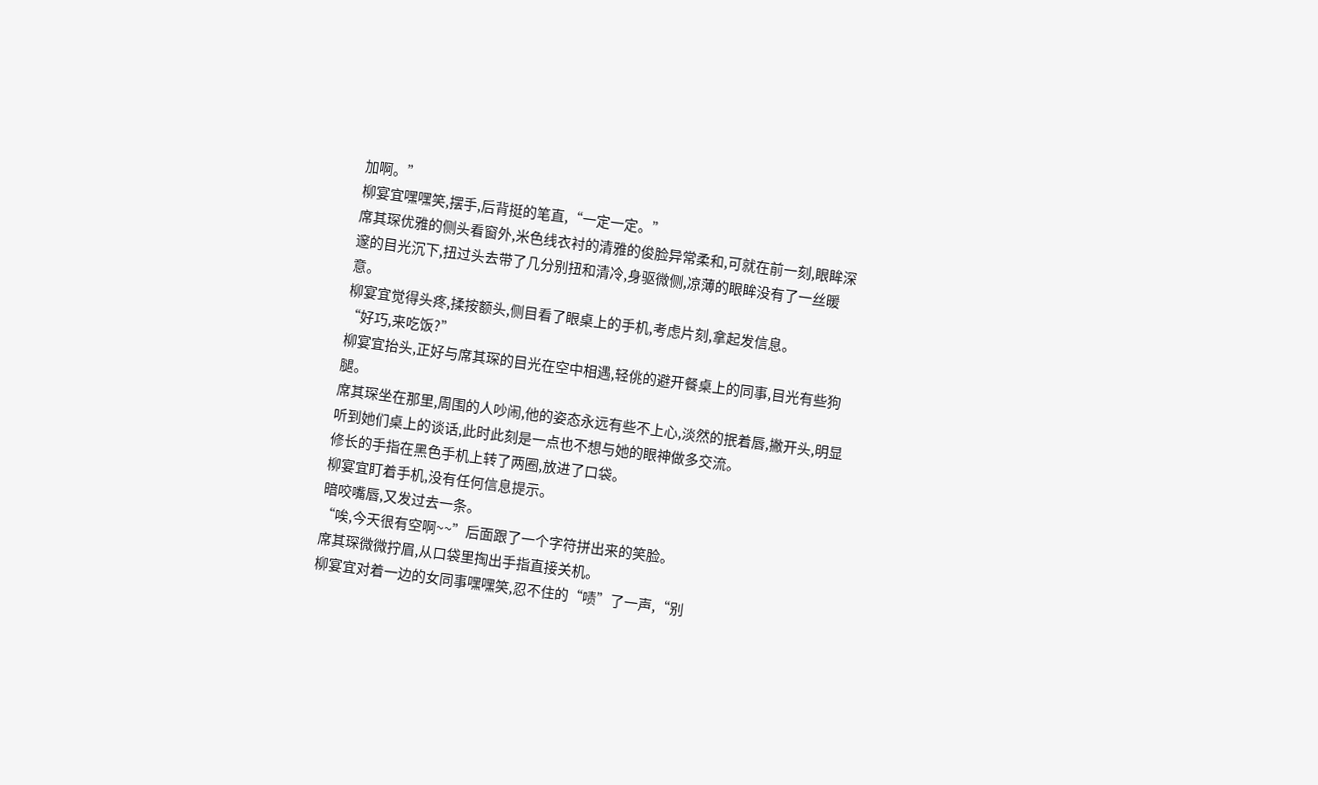加啊。”
柳宴宜嘿嘿笑,摆手,后背挺的笔直,“一定一定。”
席其琛优雅的侧头看窗外,米色线衣衬的清雅的俊脸异常柔和,可就在前一刻,眼眸深邃的目光沉下,扭过头去带了几分别扭和清冷,身驱微侧,凉薄的眼眸没有了一丝暖意。
柳宴宜觉得头疼,揉按额头,侧目看了眼桌上的手机,考虑片刻,拿起发信息。
“好巧,来吃饭?”
柳宴宜抬头,正好与席其琛的目光在空中相遇,轻佻的避开餐桌上的同事,目光有些狗腿。
席其琛坐在那里,周围的人吵闹,他的姿态永远有些不上心,淡然的抿着唇,撇开头,明显听到她们桌上的谈话,此时此刻是一点也不想与她的眼神做多交流。
修长的手指在黑色手机上转了两圈,放进了口袋。
柳宴宜盯着手机,没有任何信息提示。
暗咬嘴唇,又发过去一条。
“唉,今天很有空啊~~”后面跟了一个字符拼出来的笑脸。
席其琛微微拧眉,从口袋里掏出手指直接关机。
柳宴宜对着一边的女同事嘿嘿笑,忍不住的“啧”了一声,“别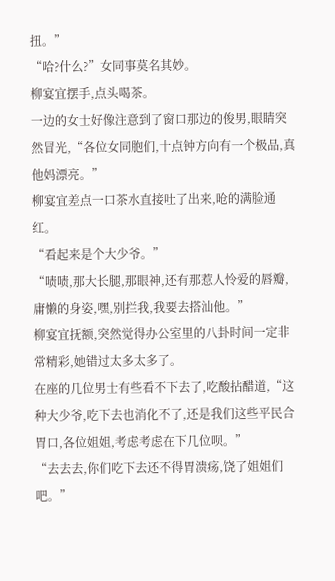扭。”
“哈?什么?”女同事莫名其妙。
柳宴宜摆手,点头喝茶。
一边的女士好像注意到了窗口那边的俊男,眼睛突然冒光,“各位女同胞们,十点钟方向有一个极品,真他妈漂亮。”
柳宴宜差点一口茶水直接吐了出来,呛的满脸通红。
“看起来是个大少爷。”
“啧啧,那大长腿,那眼神,还有那惹人怜爱的唇瓣,庸懒的身姿,嘿,别拦我,我要去搭汕他。”
柳宴宜抚额,突然觉得办公室里的八卦时间一定非常精彩,她错过太多太多了。
在座的几位男士有些看不下去了,吃酸拈醋道,“这种大少爷,吃下去也消化不了,还是我们这些平民合胃口,各位姐姐,考虑考虑在下几位呗。”
“去去去,你们吃下去还不得胃溃疡,饶了姐姐们吧。”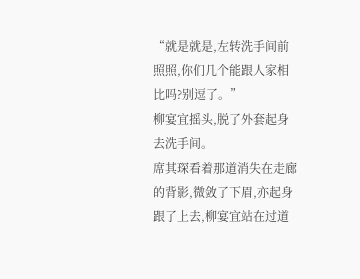“就是就是,左转洗手间前照照,你们几个能跟人家相比吗?别逗了。”
柳宴宜摇头,脱了外套起身去洗手间。
席其琛看着那道消失在走廊的背影,微敛了下眉,亦起身跟了上去,柳宴宜站在过道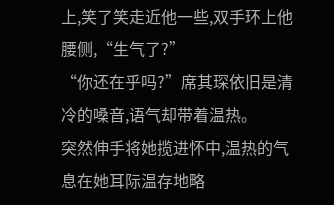上,笑了笑走近他一些,双手环上他腰侧,“生气了?”
“你还在乎吗?”席其琛依旧是清冷的嗓音,语气却带着温热。
突然伸手将她揽进怀中,温热的气息在她耳际温存地略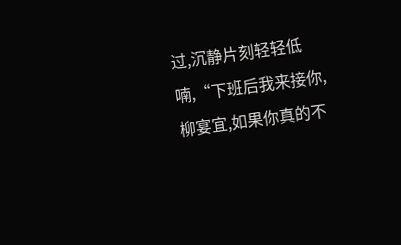过,沉静片刻轻轻低喃,“下班后我来接你,柳宴宜,如果你真的不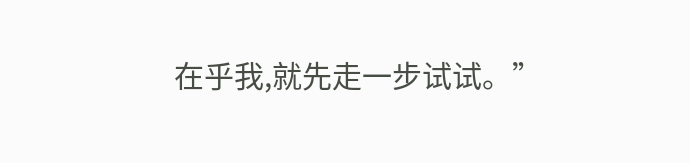在乎我,就先走一步试试。”